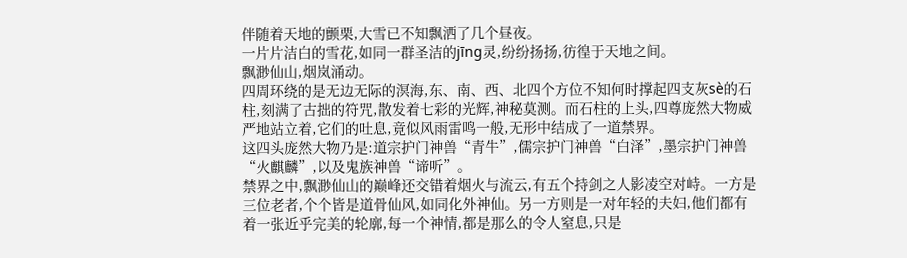伴随着天地的颤栗,大雪已不知飘洒了几个昼夜。
一片片洁白的雪花,如同一群圣洁的jīng灵,纷纷扬扬,彷徨于天地之间。
飘渺仙山,烟岚涌动。
四周环绕的是无边无际的溟海,东、南、西、北四个方位不知何时撑起四支灰sè的石柱,刻满了古拙的符咒,散发着七彩的光辉,神秘莫测。而石柱的上头,四尊庞然大物威严地站立着,它们的吐息,竟似风雨雷鸣一般,无形中结成了一道禁界。
这四头庞然大物乃是:道宗护门神兽“青牛”,儒宗护门神兽“白泽”,墨宗护门神兽“火麒麟”,以及鬼族神兽“谛听”。
禁界之中,飘渺仙山的巅峰还交错着烟火与流云,有五个持剑之人影凌空对峙。一方是三位老者,个个皆是道骨仙风,如同化外神仙。另一方则是一对年轻的夫妇,他们都有着一张近乎完美的轮廓,每一个神情,都是那么的令人窒息,只是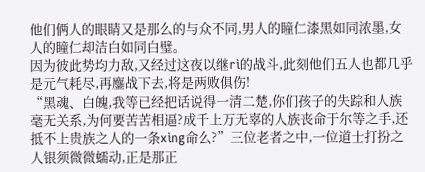他们俩人的眼睛又是那么的与众不同,男人的瞳仁漆黑如同浓墨,女人的瞳仁却洁白如同白璧。
因为彼此势均力敌,又经过这夜以继rì的战斗,此刻他们五人也都几乎是元气耗尽,再鏖战下去,将是两败俱伤!
“黑魂、白魄,我等已经把话说得一清二楚,你们孩子的失踪和人族毫无关系,为何要苦苦相逼?成千上万无辜的人族丧命于尔等之手,还抵不上贵族之人的一条xìng命么?”三位老者之中,一位道士打扮之人银须微微蠕动,正是那正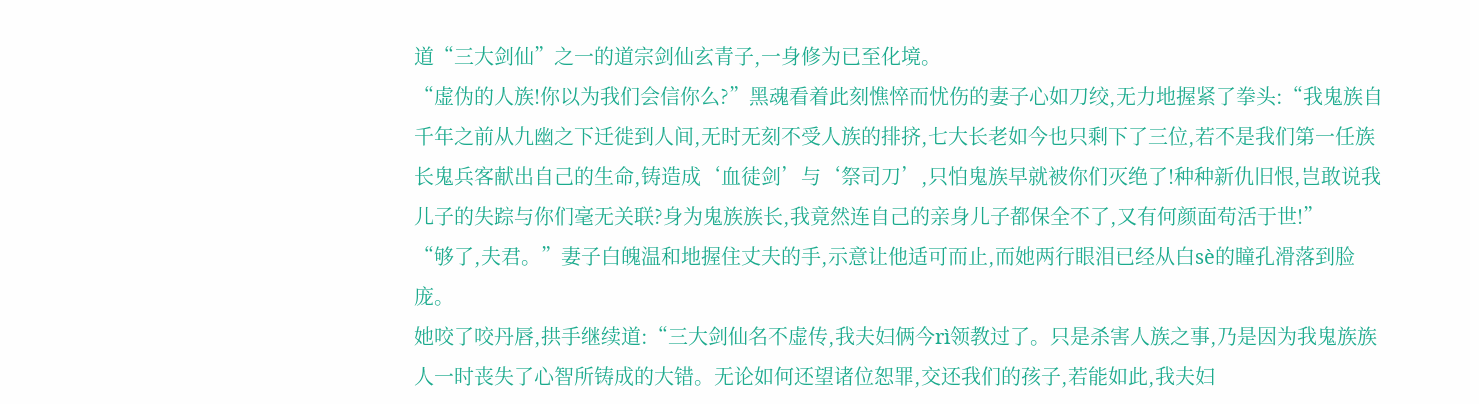道“三大剑仙”之一的道宗剑仙玄青子,一身修为已至化境。
“虚伪的人族!你以为我们会信你么?”黑魂看着此刻憔悴而忧伤的妻子心如刀绞,无力地握紧了拳头:“我鬼族自千年之前从九幽之下迁徙到人间,无时无刻不受人族的排挤,七大长老如今也只剩下了三位,若不是我们第一任族长鬼兵客献出自己的生命,铸造成‘血徒剑’与‘祭司刀’,只怕鬼族早就被你们灭绝了!种种新仇旧恨,岂敢说我儿子的失踪与你们毫无关联?身为鬼族族长,我竟然连自己的亲身儿子都保全不了,又有何颜面苟活于世!”
“够了,夫君。”妻子白魄温和地握住丈夫的手,示意让他适可而止,而她两行眼泪已经从白sè的瞳孔滑落到脸庞。
她咬了咬丹唇,拱手继续道:“三大剑仙名不虚传,我夫妇俩今rì领教过了。只是杀害人族之事,乃是因为我鬼族族人一时丧失了心智所铸成的大错。无论如何还望诸位恕罪,交还我们的孩子,若能如此,我夫妇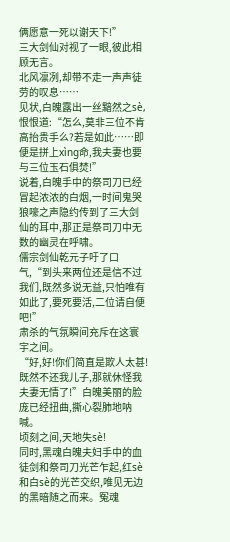俩愿意一死以谢天下!”
三大剑仙对视了一眼,彼此相顾无言。
北风凛冽,却带不走一声声徒劳的叹息……
见状,白魄露出一丝黯然之sè,恨恨道:“怎么,莫非三位不肯高抬贵手么?若是如此……即便是拼上xìng命,我夫妻也要与三位玉石俱焚!”
说着,白魄手中的祭司刀已经冒起浓浓的白烟,一时间鬼哭狼嚎之声隐约传到了三大剑仙的耳中,那正是祭司刀中无数的幽灵在呼啸。
儒宗剑仙乾元子吁了口气,“到头来两位还是信不过我们,既然多说无益,只怕唯有如此了,要死要活,二位请自便吧!”
肃杀的气氛瞬间充斥在这寰宇之间。
“好,好!你们简直是欺人太甚!既然不还我儿子,那就休怪我夫妻无情了!”白魄美丽的脸庞已经扭曲,撕心裂肺地呐喊。
顷刻之间,天地失sè!
同时,黑魂白魄夫妇手中的血徒剑和祭司刀光芒乍起,红sè和白sè的光芒交织,唯见无边的黑暗随之而来。冤魂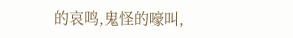的哀鸣,鬼怪的嚎叫,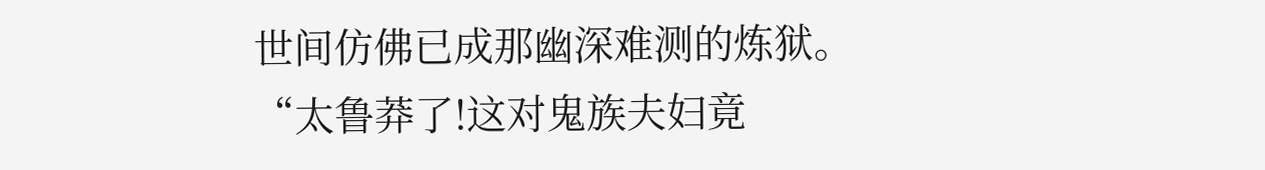世间仿佛已成那幽深难测的炼狱。
“太鲁莽了!这对鬼族夫妇竟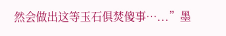然会做出这等玉石俱焚傻事…...”墨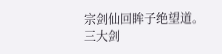宗剑仙回眸子绝望道。
三大剑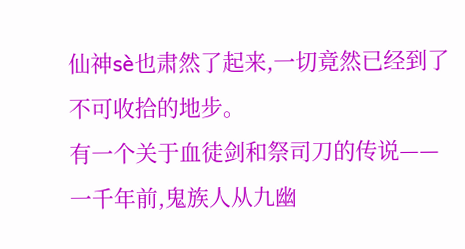仙神sè也肃然了起来,一切竟然已经到了不可收拾的地步。
有一个关于血徒剑和祭司刀的传说——
一千年前,鬼族人从九幽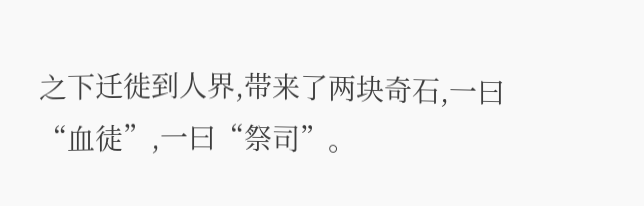之下迁徙到人界,带来了两块奇石,一曰“血徒”,一曰“祭司”。